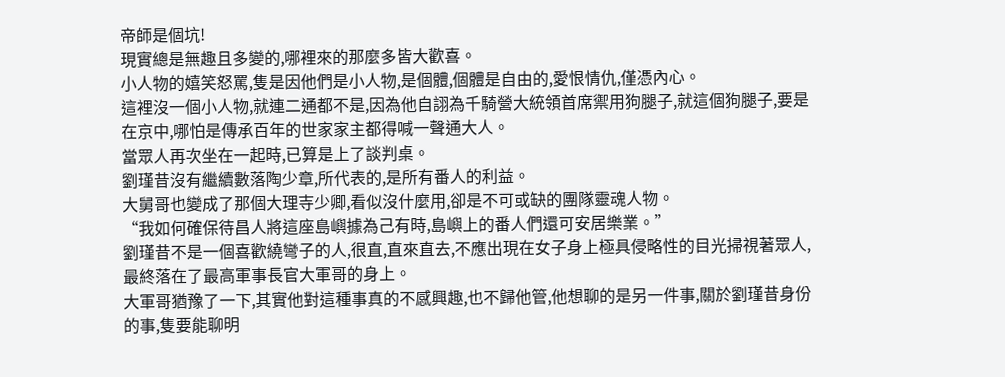帝師是個坑!
現實總是無趣且多變的,哪裡來的那麼多皆大歡喜。
小人物的嬉笑怒罵,隻是因他們是小人物,是個體,個體是自由的,愛恨情仇,僅憑內心。
這裡沒一個小人物,就連二通都不是,因為他自詡為千騎營大統領首席禦用狗腿子,就這個狗腿子,要是在京中,哪怕是傳承百年的世家家主都得喊一聲通大人。
當眾人再次坐在一起時,已算是上了談判桌。
劉瑾昔沒有繼續數落陶少章,所代表的,是所有番人的利益。
大舅哥也變成了那個大理寺少卿,看似沒什麼用,卻是不可或缺的團隊靈魂人物。
“我如何確保待昌人將這座島嶼據為己有時,島嶼上的番人們還可安居樂業。”
劉瑾昔不是一個喜歡繞彎子的人,很直,直來直去,不應出現在女子身上極具侵略性的目光掃視著眾人,最終落在了最高軍事長官大軍哥的身上。
大軍哥猶豫了一下,其實他對這種事真的不感興趣,也不歸他管,他想聊的是另一件事,關於劉瑾昔身份的事,隻要能聊明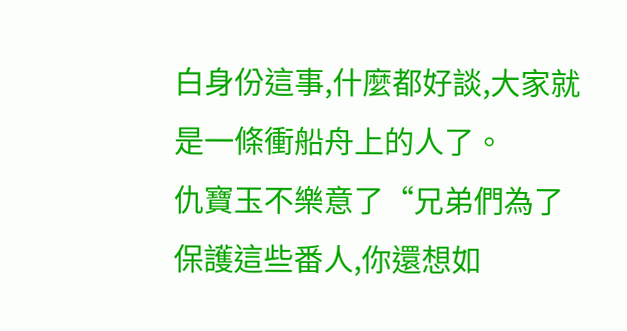白身份這事,什麼都好談,大家就是一條衝船舟上的人了。
仇寶玉不樂意了“兄弟們為了保護這些番人,你還想如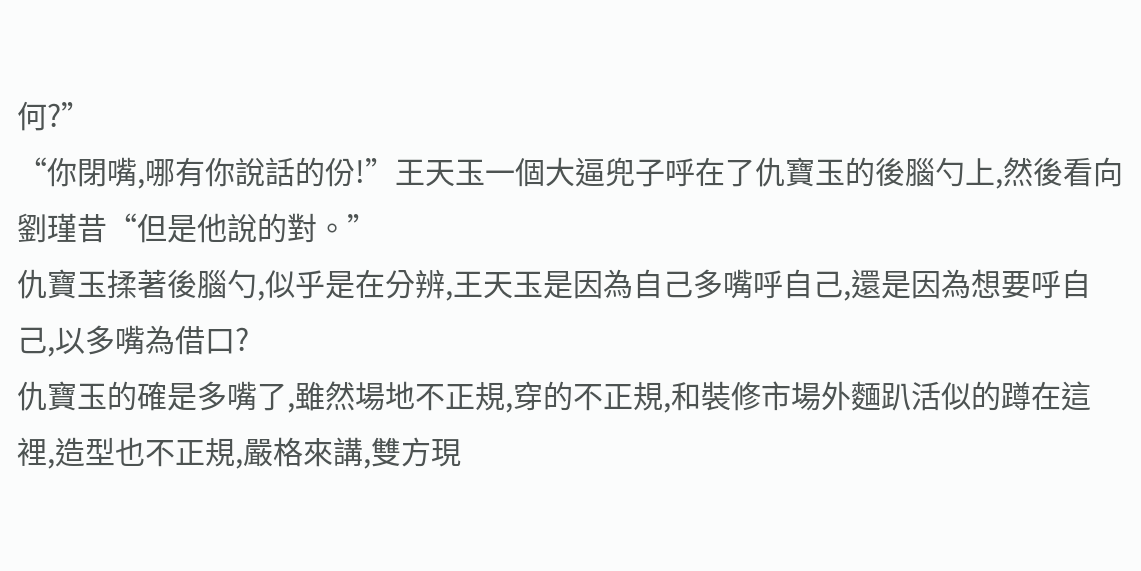何?”
“你閉嘴,哪有你說話的份!”王天玉一個大逼兜子呼在了仇寶玉的後腦勺上,然後看向劉瑾昔“但是他說的對。”
仇寶玉揉著後腦勺,似乎是在分辨,王天玉是因為自己多嘴呼自己,還是因為想要呼自己,以多嘴為借口?
仇寶玉的確是多嘴了,雖然場地不正規,穿的不正規,和裝修市場外麵趴活似的蹲在這裡,造型也不正規,嚴格來講,雙方現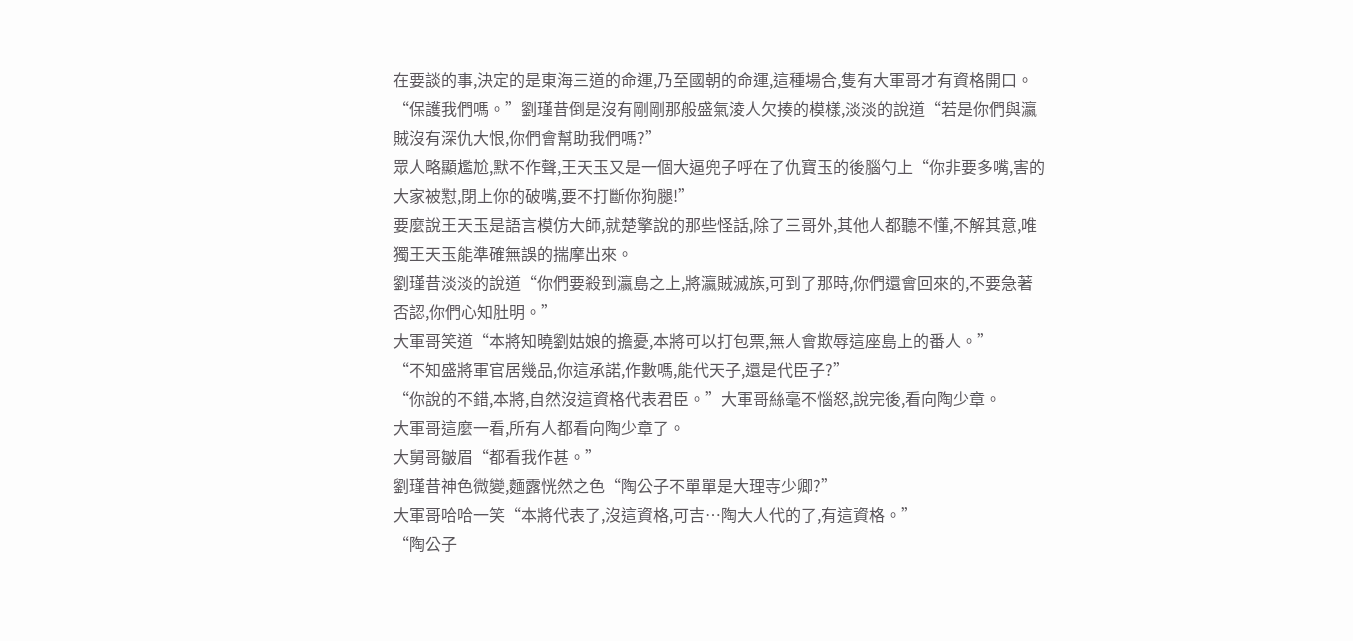在要談的事,決定的是東海三道的命運,乃至國朝的命運,這種場合,隻有大軍哥才有資格開口。
“保護我們嗎。”劉瑾昔倒是沒有剛剛那般盛氣淩人欠揍的模樣,淡淡的說道“若是你們與瀛賊沒有深仇大恨,你們會幫助我們嗎?”
眾人略顯尷尬,默不作聲,王天玉又是一個大逼兜子呼在了仇寶玉的後腦勺上“你非要多嘴,害的大家被懟,閉上你的破嘴,要不打斷你狗腿!”
要麼說王天玉是語言模仿大師,就楚擎說的那些怪話,除了三哥外,其他人都聽不懂,不解其意,唯獨王天玉能準確無誤的揣摩出來。
劉瑾昔淡淡的說道“你們要殺到瀛島之上,將瀛賊滅族,可到了那時,你們還會回來的,不要急著否認,你們心知肚明。”
大軍哥笑道“本將知曉劉姑娘的擔憂,本將可以打包票,無人會欺辱這座島上的番人。”
“不知盛將軍官居幾品,你這承諾,作數嗎,能代天子,還是代臣子?”
“你說的不錯,本將,自然沒這資格代表君臣。”大軍哥絲毫不惱怒,說完後,看向陶少章。
大軍哥這麼一看,所有人都看向陶少章了。
大舅哥皺眉“都看我作甚。”
劉瑾昔神色微變,麵露恍然之色“陶公子不單單是大理寺少卿?”
大軍哥哈哈一笑“本將代表了,沒這資格,可吉…陶大人代的了,有這資格。”
“陶公子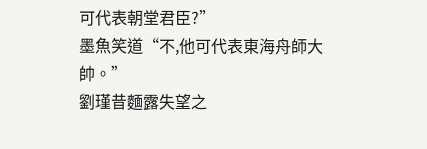可代表朝堂君臣?”
墨魚笑道“不,他可代表東海舟師大帥。”
劉瑾昔麵露失望之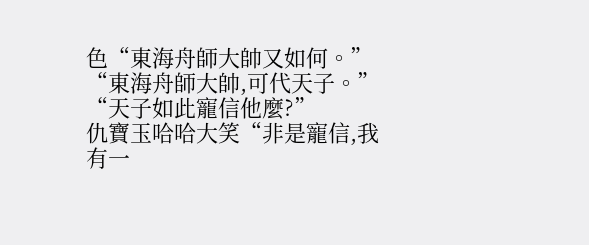色“東海舟師大帥又如何。”
“東海舟師大帥,可代天子。”
“天子如此寵信他麼?”
仇寶玉哈哈大笑“非是寵信,我有一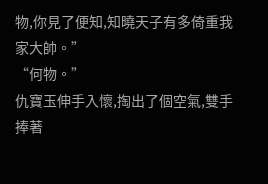物,你見了便知,知曉天子有多倚重我家大帥。”
“何物。”
仇寶玉伸手入懷,掏出了個空氣,雙手捧著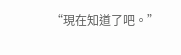“現在知道了吧。”